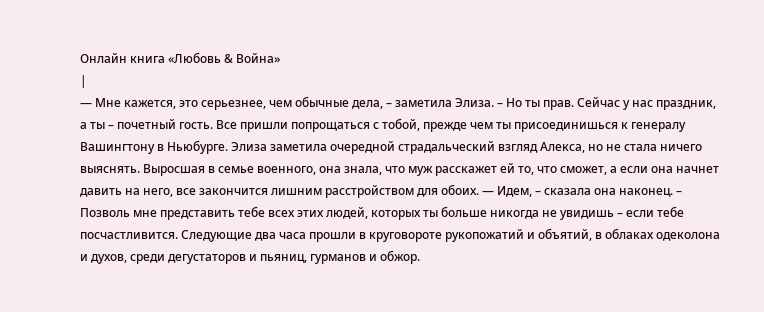Онлайн книга «Любовь & Война»
|
— Мне кажется, это серьезнее, чем обычные дела, – заметила Элиза. – Но ты прав. Сейчас у нас праздник, а ты – почетный гость. Все пришли попрощаться с тобой, прежде чем ты присоединишься к генералу Вашингтону в Ньюбурге. Элиза заметила очередной страдальческий взгляд Алекса, но не стала ничего выяснять. Выросшая в семье военного, она знала, что муж расскажет ей то, что сможет, а если она начнет давить на него, все закончится лишним расстройством для обоих. — Идем, – сказала она наконец. – Позволь мне представить тебе всех этих людей, которых ты больше никогда не увидишь – если тебе посчастливится. Следующие два часа прошли в круговороте рукопожатий и объятий, в облаках одеколона и духов, среди дегустаторов и пьяниц, гурманов и обжор.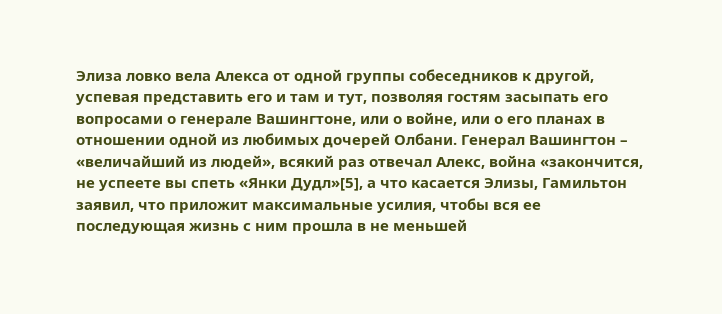Элиза ловко вела Алекса от одной группы собеседников к другой, успевая представить его и там и тут, позволяя гостям засыпать его вопросами о генерале Вашингтоне, или о войне, или о его планах в отношении одной из любимых дочерей Олбани. Генерал Вашингтон – «величайший из людей», всякий раз отвечал Алекс, война «закончится, не успеете вы спеть «Янки Дудл»[5], а что касается Элизы, Гамильтон заявил, что приложит максимальные усилия, чтобы вся ее последующая жизнь с ним прошла в не меньшей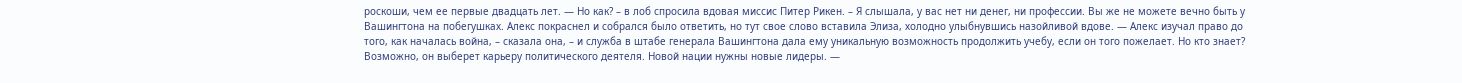роскоши, чем ее первые двадцать лет. — Но как? – в лоб спросила вдовая миссис Питер Рикен. – Я слышала, у вас нет ни денег, ни профессии. Вы же не можете вечно быть у Вашингтона на побегушках. Алекс покраснел и собрался было ответить, но тут свое слово вставила Элиза, холодно улыбнувшись назойливой вдове. — Алекс изучал право до того, как началась война, – сказала она, – и служба в штабе генерала Вашингтона дала ему уникальную возможность продолжить учебу, если он того пожелает. Но кто знает? Возможно, он выберет карьеру политического деятеля. Новой нации нужны новые лидеры. —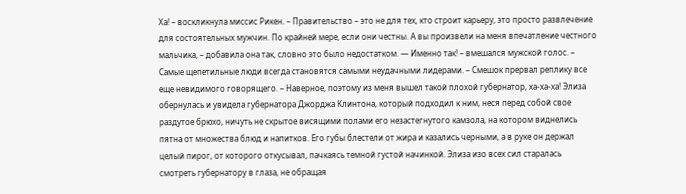Ха! – воскликнула миссис Рикен. – Правительство – это не для тех, кто строит карьеру, это просто развлечение для состоятельных мужчин. По крайней мере, если они честны. А вы произвели на меня впечатление честного мальчика, – добавила она так, словно это было недостатком. — Именно так! – вмешался мужской голос. – Самые щепетильные люди всегда становятся самыми неудачными лидерами. – Смешок прервал реплику все еще невидимого говорящего. – Наверное, поэтому из меня вышел такой плохой губернатор, ха-ха-ха! Элиза обернулась и увидела губернатора Джорджа Клинтона, который подходил к ним, неся перед собой свое раздутое брюхо, ничуть не скрытое висящими полами его незастегнутого камзола, на котором виднелись пятна от множества блюд и напитков. Его губы блестели от жира и казались черными, а в руке он держал целый пирог, от которого откусывал, пачкаясь темной густой начинкой. Элиза изо всех сил старалась смотреть губернатору в глаза, не обращая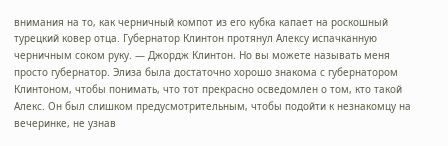внимания на то, как черничный компот из его кубка капает на роскошный турецкий ковер отца. Губернатор Клинтон протянул Алексу испачканную черничным соком руку. — Джордж Клинтон. Но вы можете называть меня просто губернатор. Элиза была достаточно хорошо знакома с губернатором Клинтоном, чтобы понимать, что тот прекрасно осведомлен о том, кто такой Алекс. Он был слишком предусмотрительным, чтобы подойти к незнакомцу на вечеринке, не узнав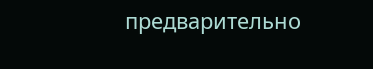предварительно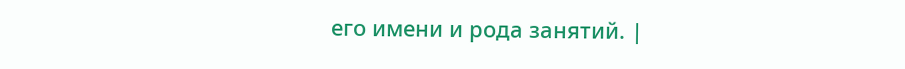его имени и рода занятий. |